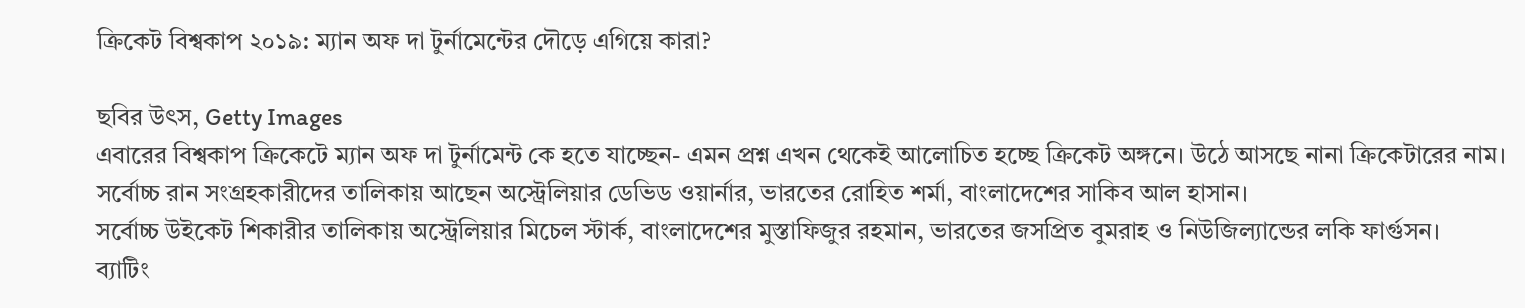ক্রিকেট বিশ্বকাপ ২০১৯: ম্যান অফ দা টুর্নামেন্টের দৌড়ে এগিয়ে কারা?

ছবির উৎস, Getty Images
এবারের বিশ্বকাপ ক্রিকেটে ম্যান অফ দা টুর্নামেন্ট কে হতে যাচ্ছেন- এমন প্রশ্ন এখন থেকেই আলোচিত হচ্ছে ক্রিকেট অঙ্গনে। উঠে আসছে নানা ক্রিকেটারের নাম।
সর্বোচ্চ রান সংগ্রহকারীদের তালিকায় আছেন অস্ট্রেলিয়ার ডেভিড ওয়ার্নার, ভারতের রোহিত শর্মা, বাংলাদেশের সাকিব আল হাসান।
সর্বোচ্চ উইকেট শিকারীর তালিকায় অস্ট্রেলিয়ার মিচেল স্টার্ক, বাংলাদেশের মুস্তাফিজুর রহমান, ভারতের জসপ্রিত বুমরাহ ও নিউজিল্যান্ডের লকি ফার্গুসন।
ব্যাটিং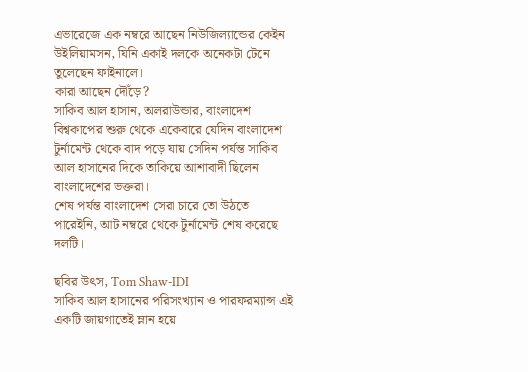এভারেজে এক নম্বরে আছেন নিউজিল্যান্ডের কেইন উইলিয়ামসন, যিনি একাই দলকে অনেকটা টেনে তুলেছেন ফাইনালে।
কারা আছেন দৌঁড়ে?
সাকিব আল হাসান, অলরাউন্ডার, বাংলাদেশ
বিশ্বকাপের শুরু থেকে একেবারে যেদিন বাংলাদেশ টুর্নামেন্ট থেকে বাদ পড়ে যায় সেদিন পর্যন্ত সাকিব আল হাসানের দিকে তাকিয়ে আশাবাদী ছিলেন বাংলাদেশের ভক্তরা।
শেষ পর্যন্ত বাংলাদেশ সেরা চারে তো উঠতে পারেইনি, আট নম্বরে থেকে টুর্নামেন্ট শেষ করেছে দলটি।

ছবির উৎস, Tom Shaw-IDI
সাকিব আল হাসানের পরিসংখ্যান ও পারফরম্যান্স এই একটি জায়গাতেই ম্লান হয়ে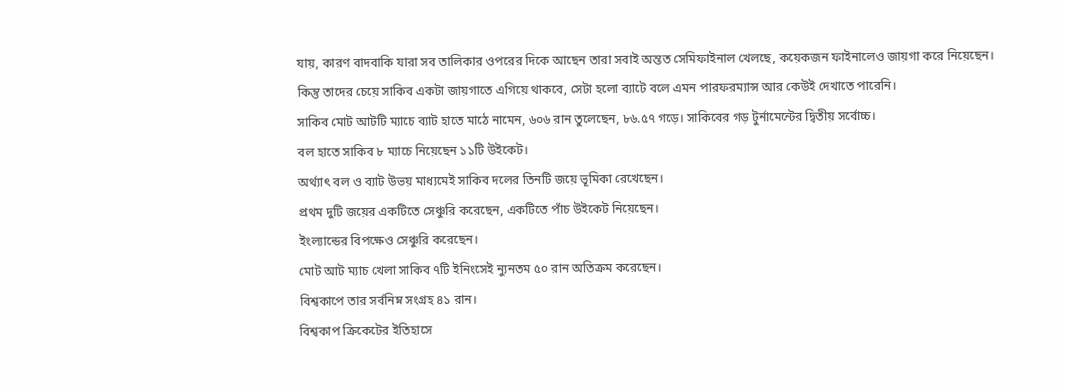যায়, কারণ বাদবাকি যারা সব তালিকার ওপরের দিকে আছেন তারা সবাই অন্তত সেমিফাইনাল খেলছে, কয়েকজন ফাইনালেও জায়গা করে নিয়েছেন।
কিন্তু তাদের চেয়ে সাকিব একটা জায়গাতে এগিয়ে থাকবে, সেটা হলো ব্যাটে বলে এমন পারফরম্যান্স আর কেউই দেখাতে পারেনি।
সাকিব মোট আটটি ম্যাচে ব্যাট হাতে মাঠে নামেন, ৬০৬ রান তুলেছেন, ৮৬.৫৭ গড়ে। সাকিবের গড় টুর্নামেন্টের দ্বিতীয় সর্বোচ্চ।
বল হাতে সাকিব ৮ ম্যাচে নিয়েছেন ১১টি উইকেট।
অর্থ্যাৎ বল ও ব্যাট উভয় মাধ্যমেই সাকিব দলের তিনটি জয়ে ভূমিকা রেখেছেন।
প্রথম দুটি জয়ের একটিতে সেঞ্চুরি করেছেন, একটিতে পাঁচ উইকেট নিয়েছেন।
ইংল্যান্ডের বিপক্ষেও সেঞ্চুরি করেছেন।
মোট আট ম্যাচ খেলা সাকিব ৭টি ইনিংসেই ন্যুনতম ৫০ রান অতিক্রম করেছেন।
বিশ্বকাপে তার সর্বনিম্ন সংগ্রহ ৪১ রান।
বিশ্বকাপ ক্রিকেটের ইতিহাসে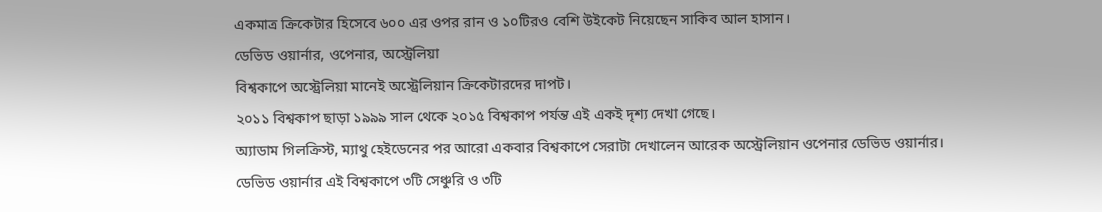একমাত্র ক্রিকেটার হিসেবে ৬০০ এর ওপর রান ও ১০টিরও বেশি উইকেট নিয়েছেন সাকিব আল হাসান।
ডেভিড ওয়ার্নার, ওপেনার, অস্ট্রেলিয়া
বিশ্বকাপে অস্ট্রেলিয়া মানেই অস্ট্রেলিয়ান ক্রিকেটারদের দাপট।
২০১১ বিশ্বকাপ ছাড়া ১৯৯৯ সাল থেকে ২০১৫ বিশ্বকাপ পর্যন্ত এই একই দৃশ্য দেখা গেছে।
অ্যাডাম গিলক্রিস্ট, ম্যাথু হেইডেনের পর আরো একবার বিশ্বকাপে সেরাটা দেখালেন আরেক অস্ট্রেলিয়ান ওপেনার ডেভিড ওয়ার্নার।
ডেভিড ওয়ার্নার এই বিশ্বকাপে ৩টি সেঞ্চুরি ও ৩টি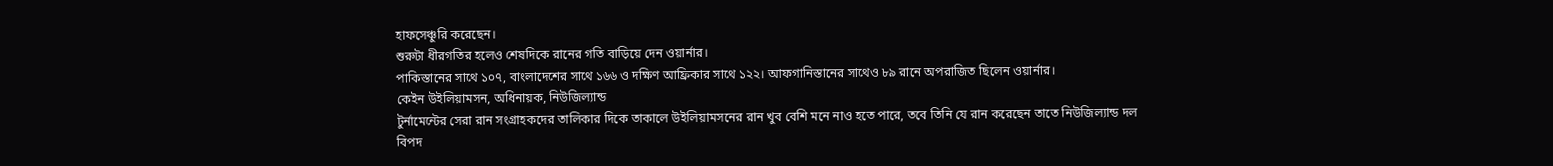হাফসেঞ্চুরি করেছেন।
শুরুটা ধীরগতির হলেও শেষদিকে রানের গতি বাড়িয়ে দেন ওয়ার্নার।
পাকিস্তানের সাথে ১০৭, বাংলাদেশের সাথে ১৬৬ ও দক্ষিণ আফ্রিকার সাথে ১২২। আফগানিস্তানের সাথেও ৮৯ রানে অপরাজিত ছিলেন ওয়ার্নার।
কেইন উইলিয়ামসন, অধিনায়ক, নিউজিল্যান্ড
টুর্নামেন্টের সেরা রান সংগ্রাহকদের তালিকার দিকে তাকালে উইলিয়ামসনের রান খুব বেশি মনে নাও হতে পারে, তবে তিনি যে রান করেছেন তাতে নিউজিল্যান্ড দল বিপদ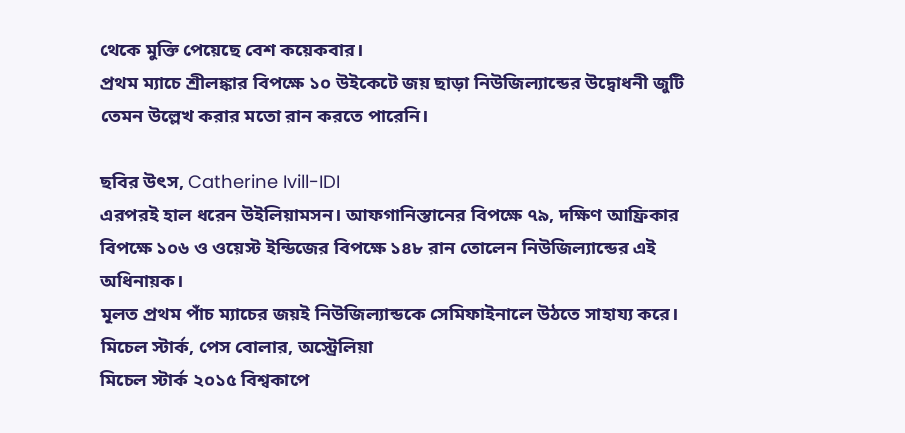থেকে মুক্তি পেয়েছে বেশ কয়েকবার।
প্রথম ম্যাচে শ্রীলঙ্কার বিপক্ষে ১০ উইকেটে জয় ছাড়া নিউজিল্যান্ডের উদ্বোধনী জুটি তেমন উল্লেখ করার মতো রান করতে পারেনি।

ছবির উৎস, Catherine Ivill-IDI
এরপরই হাল ধরেন উইলিয়ামসন। আফগানিস্তানের বিপক্ষে ৭৯, দক্ষিণ আফ্রিকার বিপক্ষে ১০৬ ও ওয়েস্ট ইন্ডিজের বিপক্ষে ১৪৮ রান তোলেন নিউজিল্যান্ডের এই অধিনায়ক।
মূলত প্রথম পাঁচ ম্যাচের জয়ই নিউজিল্যান্ডকে সেমিফাইনালে উঠতে সাহায্য করে।
মিচেল স্টার্ক, পেস বোলার, অস্ট্রেলিয়া
মিচেল স্টার্ক ২০১৫ বিশ্বকাপে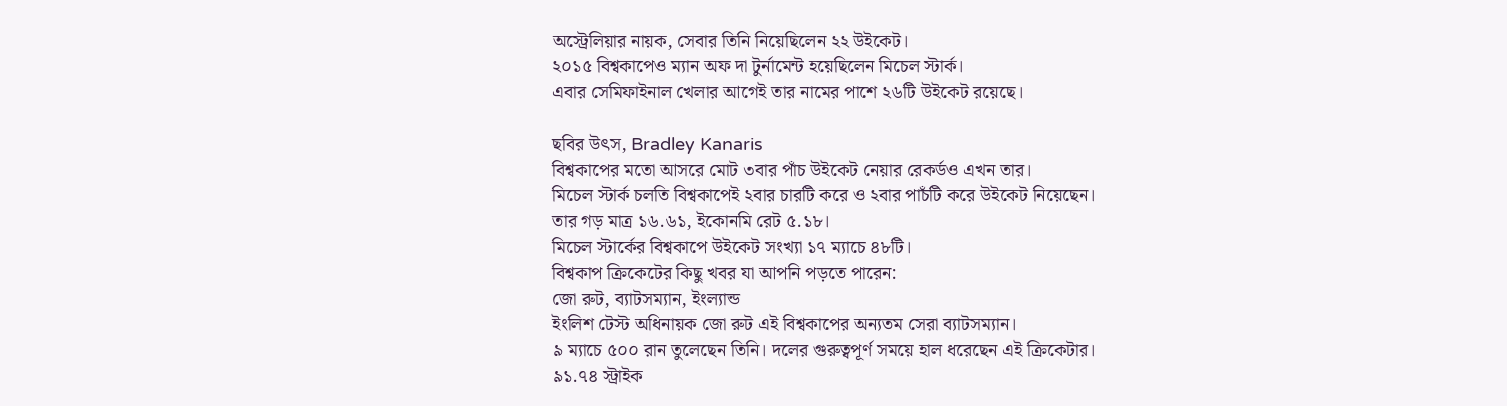অস্ট্রেলিয়ার নায়ক, সেবার তিনি নিয়েছিলেন ২২ উইকেট।
২০১৫ বিশ্বকাপেও ম্যান অফ দা টুর্নামেন্ট হয়েছিলেন মিচেল স্টার্ক।
এবার সেমিফাইনাল খেলার আগেই তার নামের পাশে ২৬টি উইকেট রয়েছে।

ছবির উৎস, Bradley Kanaris
বিশ্বকাপের মতো আসরে মোট ৩বার পাঁচ উইকেট নেয়ার রেকর্ডও এখন তার।
মিচেল স্টার্ক চলতি বিশ্বকাপেই ২বার চারটি করে ও ২বার পাচঁটি করে উইকেট নিয়েছেন।
তার গড় মাত্র ১৬.৬১, ইকোনমি রেট ৫.১৮।
মিচেল স্টার্কের বিশ্বকাপে উইকেট সংখ্যা ১৭ ম্যাচে ৪৮টি।
বিশ্বকাপ ক্রিকেটের কিছু খবর যা আপনি পড়তে পারেন:
জো রুট, ব্যাটসম্যান, ইংল্যান্ড
ইংলিশ টেস্ট অধিনায়ক জো রুট এই বিশ্বকাপের অন্যতম সেরা ব্যাটসম্যান।
৯ ম্যাচে ৫০০ রান তুলেছেন তিনি। দলের গুরুত্বপূর্ণ সময়ে হাল ধরেছেন এই ক্রিকেটার।
৯১.৭৪ স্ট্রাইক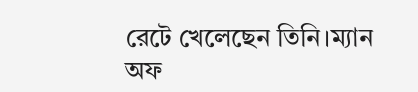রেটে খেলেছেন তিনি।ম্যান অফ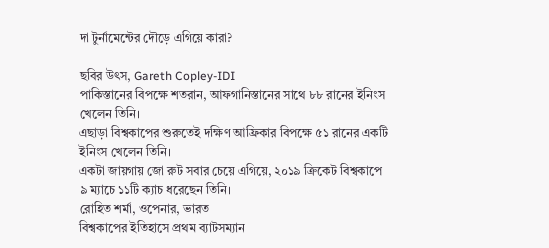দা টুর্নামেন্টের দৌড়ে এগিয়ে কারা?

ছবির উৎস, Gareth Copley-IDI
পাকিস্তানের বিপক্ষে শতরান, আফগানিস্তানের সাথে ৮৮ রানের ইনিংস খেলেন তিনি।
এছাড়া বিশ্বকাপের শুরুতেই দক্ষিণ আফ্রিকার বিপক্ষে ৫১ রানের একটি ইনিংস খেলেন তিনি।
একটা জায়গায় জো রুট সবার চেয়ে এগিয়ে, ২০১৯ ক্রিকেট বিশ্বকাপে ৯ ম্যাচে ১১টি ক্যাচ ধরেছেন তিনি।
রোহিত শর্মা, ওপেনার, ভারত
বিশ্বকাপের ইতিহাসে প্রথম ব্যাটসম্যান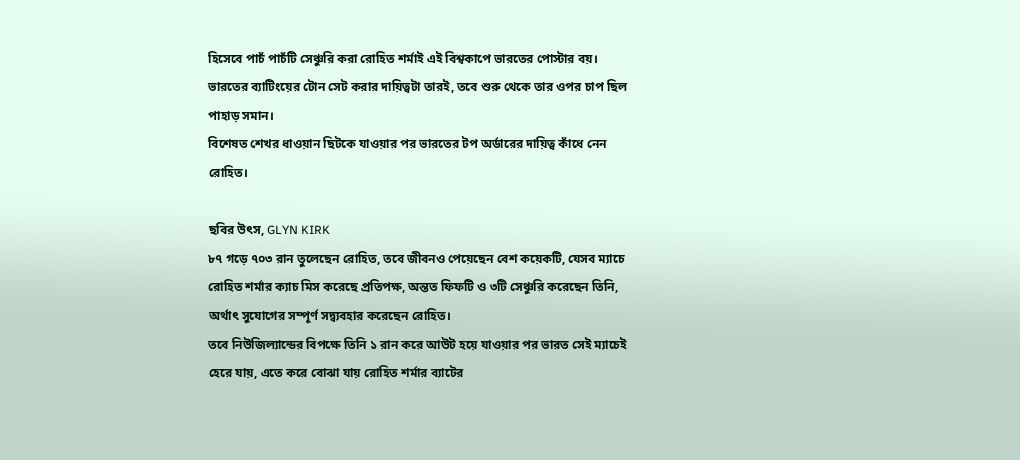হিসেবে পাচঁ পাচঁটি সেঞ্চুরি করা রোহিত শর্মাই এই বিশ্বকাপে ভারতের পোস্টার বয়।
ভারতের ব্যাটিংয়ের টোন সেট করার দায়িত্বটা তারই, তবে শুরু থেকে তার ওপর চাপ ছিল পাহাড় সমান।
বিশেষত শেখর ধাওয়ান ছিটকে যাওয়ার পর ভারতের টপ অর্ডারের দায়িত্ব কাঁধে নেন রোহিত।

ছবির উৎস, GLYN KIRK
৮৭ গড়ে ৭০৩ রান তুলেছেন রোহিত, তবে জীবনও পেয়েছেন বেশ কয়েকটি, যেসব ম্যাচে রোহিত শর্মার ক্যাচ মিস করেছে প্রতিপক্ষ, অন্তত ফিফটি ও ৩টি সেঞ্চুরি করেছেন তিনি, অর্থাৎ সুযোগের সম্পূর্ণ সদ্ব্যবহার করেছেন রোহিত।
তবে নিউজিল্যান্ডের বিপক্ষে তিনি ১ রান করে আউট হয়ে যাওয়ার পর ভারত সেই ম্যাচেই হেরে যায়, এতে করে বোঝা যায় রোহিত শর্মার ব্যাটের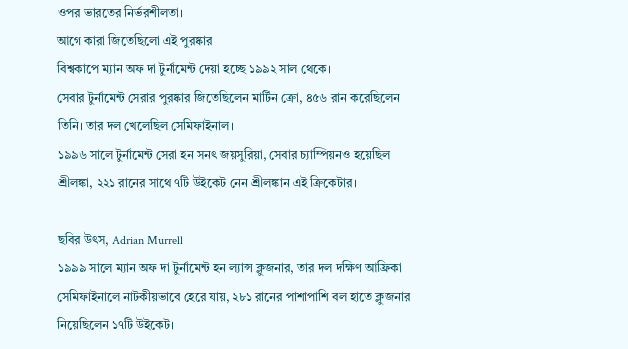ওপর ভারতের নির্ভরশীলতা।
আগে কারা জিতেছিলো এই পুরষ্কার
বিশ্বকাপে ম্যান অফ দা টুর্নামেন্ট দেয়া হচ্ছে ১৯৯২ সাল থেকে।
সেবার টুর্নামেন্ট সেরার পুরষ্কার জিতেছিলেন মার্টিন ক্রো, ৪৫৬ রান করেছিলেন তিনি। তার দল খেলেছিল সেমিফাইনাল।
১৯৯৬ সালে টুর্নামেন্ট সেরা হন সনৎ জয়সুরিয়া, সেবার চ্যাম্পিয়নও হয়েছিল শ্রীলঙ্কা, ২২১ রানের সাথে ৭টি উইকেট নেন শ্রীলঙ্কান এই ক্রিকেটার।

ছবির উৎস, Adrian Murrell
১৯৯৯ সালে ম্যান অফ দা টুর্নামেন্ট হন ল্যান্স ক্লুজনার, তার দল দক্ষিণ আফ্রিকা সেমিফাইনালে নাটকীয়ভাবে হেরে যায়, ২৮১ রানের পাশাপাশি বল হাতে ক্লুজনার নিয়েছিলেন ১৭টি উইকেট।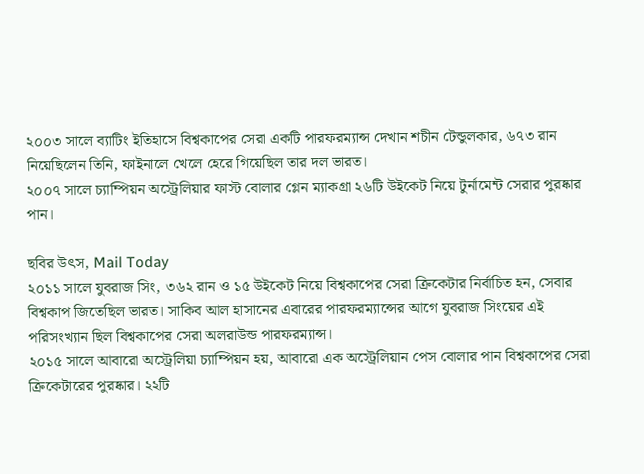২০০৩ সালে ব্যাটিং ইতিহাসে বিশ্বকাপের সেরা একটি পারফরম্যান্স দেখান শচীন টেন্ডুলকার, ৬৭৩ রান নিয়েছিলেন তিনি, ফাইনালে খেলে হেরে গিয়েছিল তার দল ভারত।
২০০৭ সালে চ্যাম্পিয়ন অস্ট্রেলিয়ার ফাস্ট বোলার গ্লেন ম্যাকগ্রা ২৬টি উইকেট নিয়ে টুর্নামেন্ট সেরার পুরষ্কার পান।

ছবির উৎস, Mail Today
২০১১ সালে যুবরাজ সিং, ৩৬২ রান ও ১৫ উইকেট নিয়ে বিশ্বকাপের সেরা ক্রিকেটার নির্বাচিত হন, সেবার বিশ্বকাপ জিতেছিল ভারত। সাকিব আল হাসানের এবারের পারফরম্যান্সের আগে যুবরাজ সিংয়ের এই পরিসংখ্যান ছিল বিশ্বকাপের সেরা অলরাউন্ড পারফরম্যান্স।
২০১৫ সালে আবারো অস্ট্রেলিয়া চ্যাম্পিয়ন হয়, আবারো এক অস্ট্রেলিয়ান পেস বোলার পান বিশ্বকাপের সেরা ক্রিকেটারের পুরষ্কার। ২২টি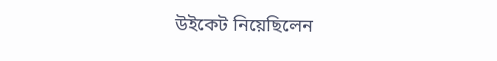উইকেট নিয়েছিলেন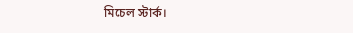মিচেল স্টার্ক।